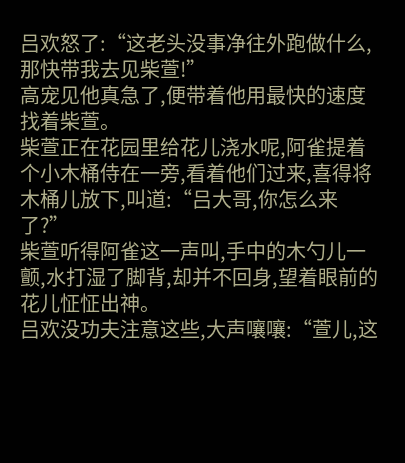吕欢怒了:“这老头没事净往外跑做什么,那快带我去见柴萱!”
高宠见他真急了,便带着他用最快的速度找着柴萱。
柴萱正在花园里给花儿浇水呢,阿雀提着个小木桶侍在一旁,看着他们过来,喜得将木桶儿放下,叫道:“吕大哥,你怎么来了?”
柴萱听得阿雀这一声叫,手中的木勺儿一颤,水打湿了脚背,却并不回身,望着眼前的花儿怔怔出神。
吕欢没功夫注意这些,大声嚷嚷:“萱儿,这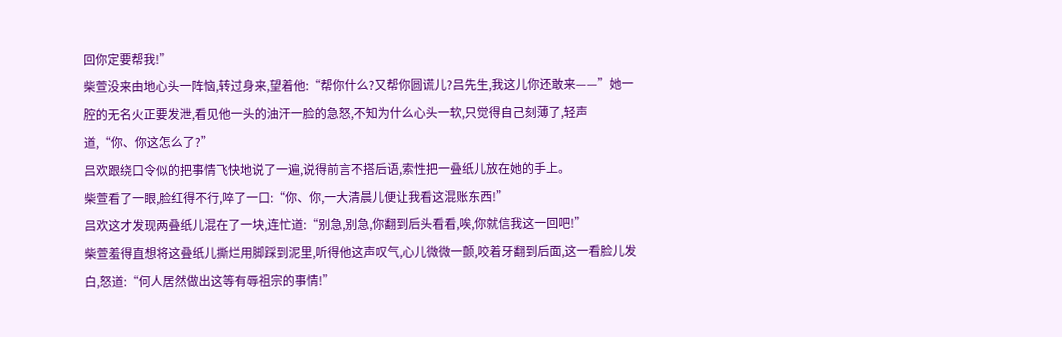回你定要帮我!”
柴萱没来由地心头一阵恼,转过身来,望着他:“帮你什么?又帮你圆谎儿?吕先生,我这儿你还敢来——”她一腔的无名火正要发泄,看见他一头的油汗一脸的急怒,不知为什么心头一软,只觉得自己刻薄了,轻声道,“你、你这怎么了?”
吕欢跟绕口令似的把事情飞快地说了一遍,说得前言不搭后语,索性把一叠纸儿放在她的手上。
柴萱看了一眼,脸红得不行,啐了一口:“你、你,一大清晨儿便让我看这混账东西!”
吕欢这才发现两叠纸儿混在了一块,连忙道:“别急,别急,你翻到后头看看,唉,你就信我这一回吧!”
柴萱羞得直想将这叠纸儿撕烂用脚踩到泥里,听得他这声叹气,心儿微微一颤,咬着牙翻到后面,这一看脸儿发白,怒道:“何人居然做出这等有辱祖宗的事情!”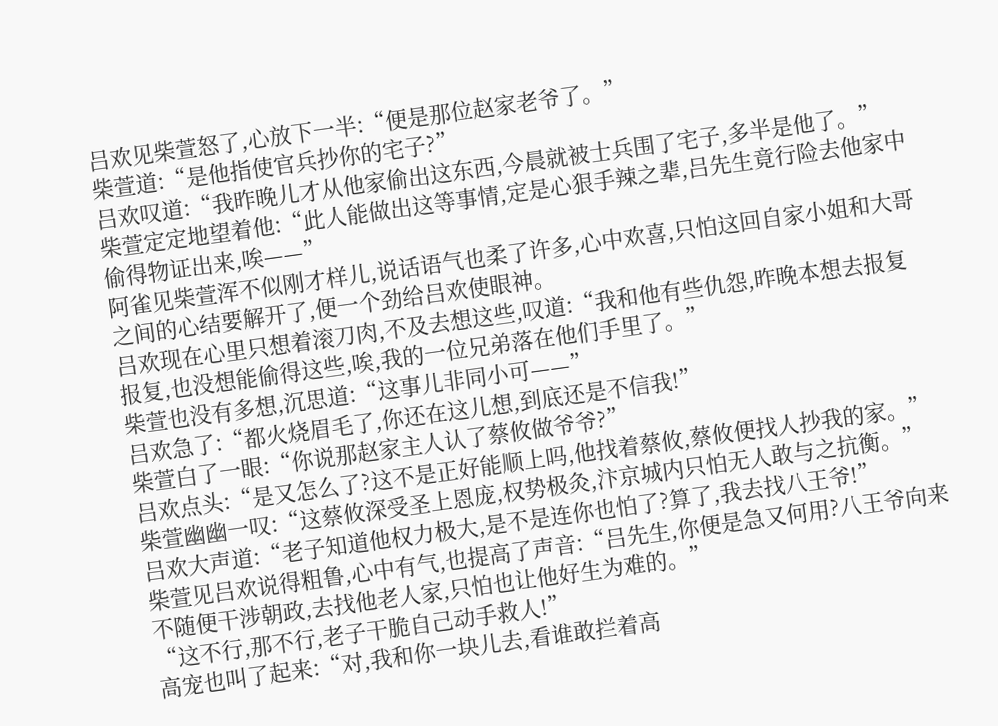吕欢见柴萱怒了,心放下一半:“便是那位赵家老爷了。”
柴萱道:“是他指使官兵抄你的宅子?”
吕欢叹道:“我昨晚儿才从他家偷出这东西,今晨就被士兵围了宅子,多半是他了。”
柴萱定定地望着他:“此人能做出这等事情,定是心狠手辣之辈,吕先生竟行险去他家中偷得物证出来,唉——”
阿雀见柴萱浑不似刚才样儿,说话语气也柔了许多,心中欢喜,只怕这回自家小姐和大哥之间的心结要解开了,便一个劲给吕欢使眼神。
吕欢现在心里只想着滚刀肉,不及去想这些,叹道:“我和他有些仇怨,昨晚本想去报复报复,也没想能偷得这些,唉,我的一位兄弟落在他们手里了。”
柴萱也没有多想,沉思道:“这事儿非同小可——”
吕欢急了:“都火烧眉毛了,你还在这儿想,到底还是不信我!”
柴萱白了一眼:“你说那赵家主人认了蔡攸做爷爷?”
吕欢点头:“是又怎么了?这不是正好能顺上吗,他找着蔡攸,蔡攸便找人抄我的家。”
柴萱幽幽一叹:“这蔡攸深受圣上恩庞,权势极灸,汴京城内只怕无人敢与之抗衡。”
吕欢大声道:“老子知道他权力极大,是不是连你也怕了?算了,我去找八王爷!”
柴萱见吕欢说得粗鲁,心中有气,也提高了声音:“吕先生,你便是急又何用?八王爷向来不随便干涉朝政,去找他老人家,只怕也让他好生为难的。”
“这不行,那不行,老子干脆自己动手救人!”
高宠也叫了起来:“对,我和你一块儿去,看谁敢拦着高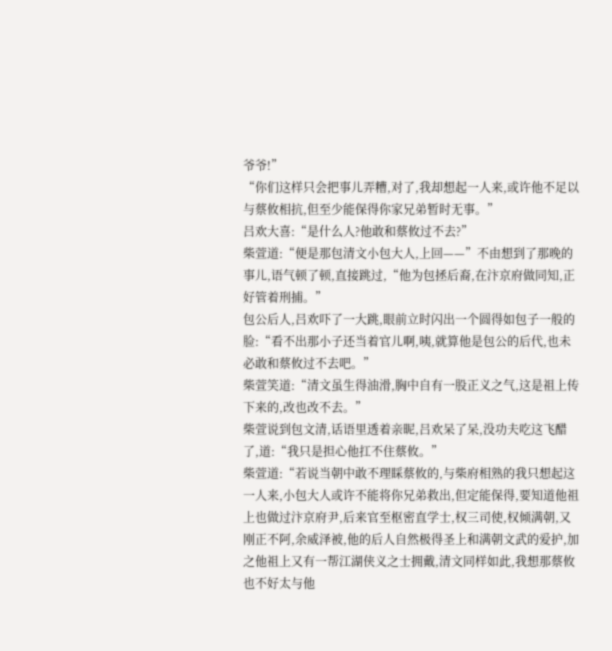爷爷!”
“你们这样只会把事儿弄糟,对了,我却想起一人来,或许他不足以与蔡攸相抗,但至少能保得你家兄弟暂时无事。”
吕欢大喜:“是什么人?他敢和蔡攸过不去?”
柴萱道:“便是那包清文小包大人,上回——”不由想到了那晚的事儿,语气顿了顿,直接跳过,“他为包拯后裔,在汴京府做同知,正好管着刑捕。”
包公后人,吕欢吓了一大跳,眼前立时闪出一个圆得如包子一般的脸:“看不出那小子还当着官儿啊,咦,就算他是包公的后代,也未必敢和蔡攸过不去吧。”
柴萱笑道:“清文虽生得油滑,胸中自有一股正义之气,这是祖上传下来的,改也改不去。”
柴萱说到包文清,话语里透着亲昵,吕欢呆了呆,没功夫吃这飞醋了,道:“我只是担心他扛不住蔡攸。”
柴萱道:“若说当朝中敢不理睬蔡攸的,与柴府相熟的我只想起这一人来,小包大人或许不能将你兄弟救出,但定能保得,要知道他祖上也做过汴京府尹,后来官至枢密直学士,权三司使,权倾满朝,又刚正不阿,余威泽被,他的后人自然极得圣上和满朝文武的爱护,加之他祖上又有一帮江湖侠义之士拥戴,清文同样如此,我想那蔡攸也不好太与他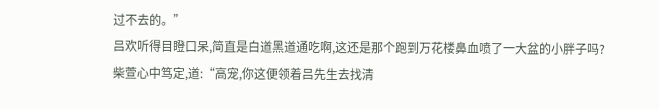过不去的。”
吕欢听得目瞪口呆,简直是白道黑道通吃啊,这还是那个跑到万花楼鼻血喷了一大盆的小胖子吗?
柴萱心中笃定,道:“高宠,你这便领着吕先生去找清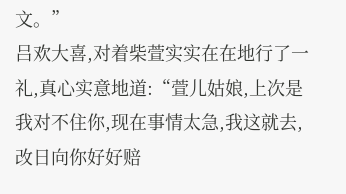文。”
吕欢大喜,对着柴萱实实在在地行了一礼,真心实意地道:“萱儿姑娘,上次是我对不住你,现在事情太急,我这就去,改日向你好好赔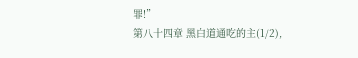罪!”
第八十四章 黑白道通吃的主(1/2),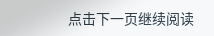点击下一页继续阅读